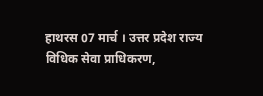हाथरस 07 मार्च । उत्तर प्रदेश राज्य विधिक सेवा प्राधिकरण,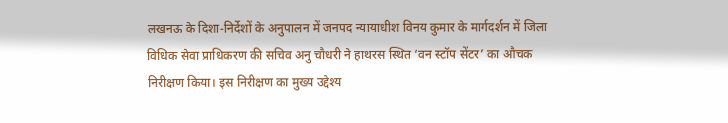लखनऊ के दिशा-निर्देशों के अनुपालन में जनपद न्यायाधीश विनय कुमार के मार्गदर्शन में जिला विधिक सेवा प्राधिकरण की सचिव अनु चौधरी ने हाथरस स्थित ‘वन स्टॉप सेंटर’ का औचक निरीक्षण किया। इस निरीक्षण का मुख्य उद्देश्य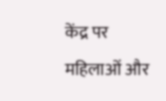केंद्र पर महिलाओं और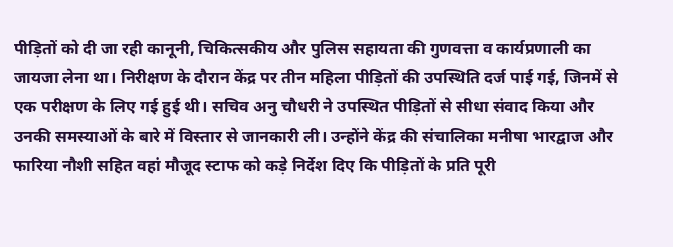पीड़ितों को दी जा रही कानूनी, चिकित्सकीय और पुलिस सहायता की गुणवत्ता व कार्यप्रणाली का जायजा लेना था। निरीक्षण के दौरान केंद्र पर तीन महिला पीड़ितों की उपस्थिति दर्ज पाई गई, जिनमें से एक परीक्षण के लिए गई हुई थी। सचिव अनु चौधरी ने उपस्थित पीड़ितों से सीधा संवाद किया और उनकी समस्याओं के बारे में विस्तार से जानकारी ली। उन्होंने केंद्र की संचालिका मनीषा भारद्वाज और फारिया नौशी सहित वहां मौजूद स्टाफ को कड़े निर्देश दिए कि पीड़ितों के प्रति पूरी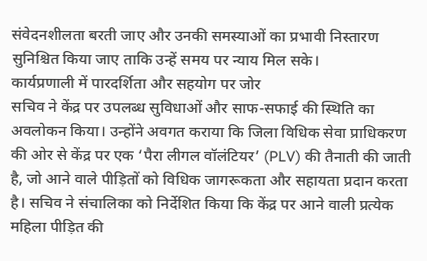संवेदनशीलता बरती जाए और उनकी समस्याओं का प्रभावी निस्तारण सुनिश्चित किया जाए ताकि उन्हें समय पर न्याय मिल सके।
कार्यप्रणाली में पारदर्शिता और सहयोग पर जोर
सचिव ने केंद्र पर उपलब्ध सुविधाओं और साफ-सफाई की स्थिति का अवलोकन किया। उन्होंने अवगत कराया कि जिला विधिक सेवा प्राधिकरण की ओर से केंद्र पर एक ‘पैरा लीगल वॉलंटियर’ (PLV) की तैनाती की जाती है, जो आने वाले पीड़ितों को विधिक जागरूकता और सहायता प्रदान करता है। सचिव ने संचालिका को निर्देशित किया कि केंद्र पर आने वाली प्रत्येक महिला पीड़ित की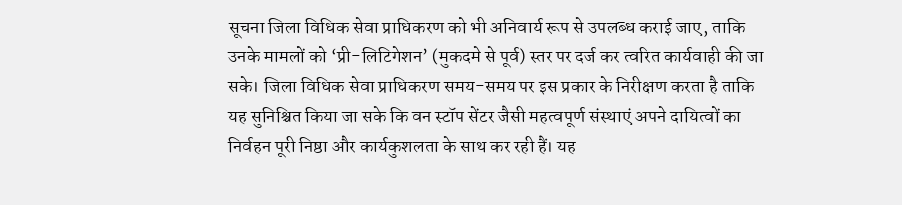सूचना जिला विधिक सेवा प्राधिकरण को भी अनिवार्य रूप से उपलब्ध कराई जाए, ताकि उनके मामलों को ‘प्री-लिटिगेशन’ (मुकदमे से पूर्व) स्तर पर दर्ज कर त्वरित कार्यवाही की जा सके। जिला विधिक सेवा प्राधिकरण समय-समय पर इस प्रकार के निरीक्षण करता है ताकि यह सुनिश्चित किया जा सके कि वन स्टॉप सेंटर जैसी महत्वपूर्ण संस्थाएं अपने दायित्वों का निर्वहन पूरी निष्ठा और कार्यकुशलता के साथ कर रही हैं। यह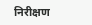निरीक्षण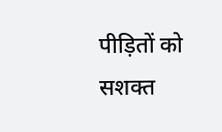पीड़ितों को सशक्त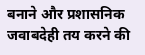बनाने और प्रशासनिक जवाबदेही तय करने की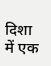दिशा में एक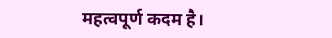महत्वपूर्ण कदम है।